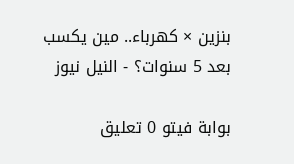بنزين × كهرباء.. مين يكسب بعد 5 سنوات؟ - النيل نيوز

بوابة فيتو 0 تعليق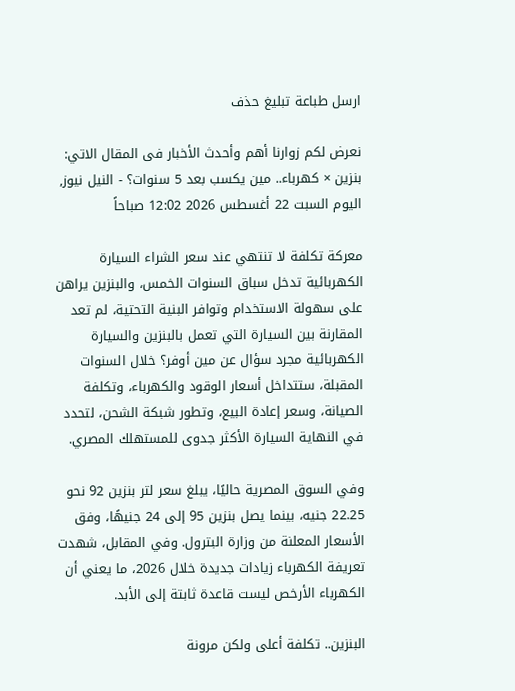ارسل طباعة تبليغ حذف

نعرض لكم زوارنا أهم وأحدث الأخبار فى المقال الاتي:
بنزين × كهرباء.. مين يكسب بعد 5 سنوات؟ - النيل نيوز, اليوم السبت 22 أغسطس 2026 12:02 صباحاً

معركة تكلفة لا تنتهي عند سعر الشراء السيارة الكهربائية تدخل سباق السنوات الخمس، والبنزين يراهن على سهولة الاستخدام وتوافر البنية التحتية، لم تعد المقارنة بين السيارة التي تعمل بالبنزين والسيارة الكهربائية مجرد سؤال عن مين أوفر؟ خلال السنوات المقبلة، ستتداخل أسعار الوقود والكهرباء، وتكلفة الصيانة، وسعر إعادة البيع، وتطور شبكة الشحن، لتحدد في النهاية السيارة الأكثر جدوى للمستهلك المصري.

وفي السوق المصرية حاليًا، يبلغ سعر لتر بنزين 92 نحو 22.25 جنيه، بينما يصل بنزين 95 إلى 24 جنيهًا، وفق الأسعار المعلنة من وزارة البترول. وفي المقابل، شهدت تعريفة الكهرباء زيادات جديدة خلال 2026، ما يعني أن الكهرباء الأرخص ليست قاعدة ثابتة إلى الأبد.

البنزين.. تكلفة أعلى ولكن مرونة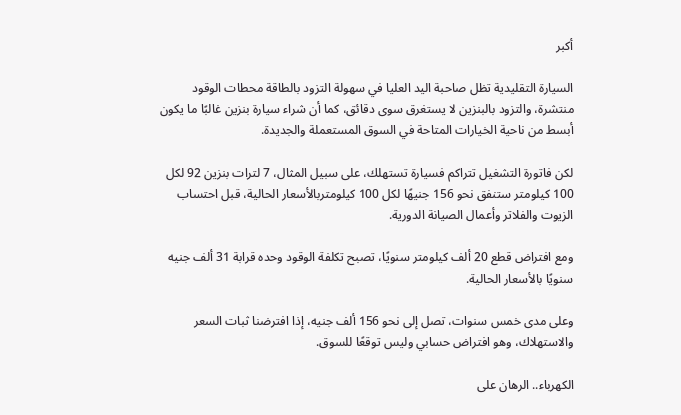أكبر

السيارة التقليدية تظل صاحبة اليد العليا في سهولة التزود بالطاقة محطات الوقود منتشرة، والتزود بالبنزين لا يستغرق سوى دقائق، كما أن شراء سيارة بنزين غالبًا ما يكون أبسط من ناحية الخيارات المتاحة في السوق المستعملة والجديدة.

لكن فاتورة التشغيل تتراكم فسيارة تستهلك، على سبيل المثال، 7 لترات بنزين 92 لكل 100 كيلومتر ستنفق نحو 156 جنيهًا لكل 100 كيلومتربالأسعار الحالية، قبل احتساب الزيوت والفلاتر وأعمال الصيانة الدورية.

ومع افتراض قطع 20 ألف كيلومتر سنويًا، تصبح تكلفة الوقود وحده قرابة 31 ألف جنيه سنويًا بالأسعار الحالية.

وعلى مدى خمس سنوات، تصل إلى نحو 156 ألف جنيه، إذا افترضنا ثبات السعر والاستهلاك، وهو افتراض حسابي وليس توقعًا للسوق.

الكهرباء.. الرهان على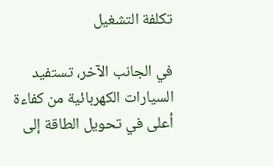تكلفة التشغيل

في الجانب الآخر، تستفيد السيارات الكهربائية من كفاءة أعلى في تحويل الطاقة إلى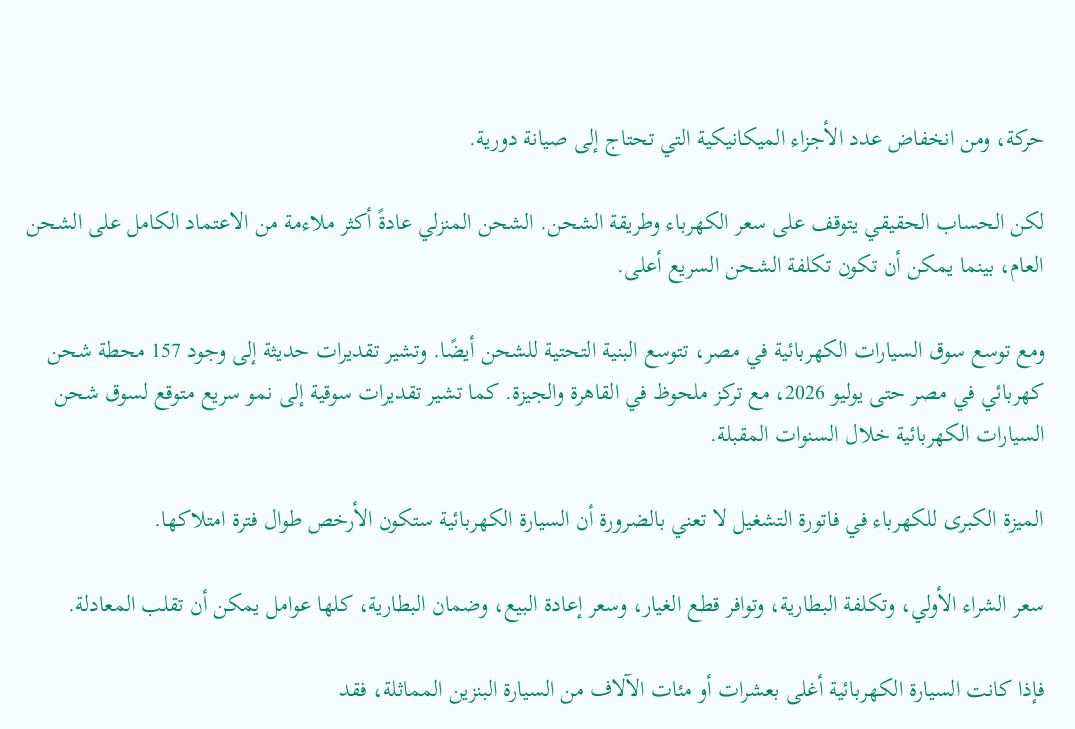حركة، ومن انخفاض عدد الأجزاء الميكانيكية التي تحتاج إلى صيانة دورية.

لكن الحساب الحقيقي يتوقف على سعر الكهرباء وطريقة الشحن. الشحن المنزلي عادةً أكثر ملاءمة من الاعتماد الكامل على الشحن العام، بينما يمكن أن تكون تكلفة الشحن السريع أعلى.

ومع توسع سوق السيارات الكهربائية في مصر، تتوسع البنية التحتية للشحن أيضًا. وتشير تقديرات حديثة إلى وجود 157 محطة شحن كهربائي في مصر حتى يوليو 2026، مع تركز ملحوظ في القاهرة والجيزة. كما تشير تقديرات سوقية إلى نمو سريع متوقع لسوق شحن السيارات الكهربائية خلال السنوات المقبلة.

الميزة الكبرى للكهرباء في فاتورة التشغيل لا تعني بالضرورة أن السيارة الكهربائية ستكون الأرخص طوال فترة امتلاكها.

سعر الشراء الأولي، وتكلفة البطارية، وتوافر قطع الغيار، وسعر إعادة البيع، وضمان البطارية، كلها عوامل يمكن أن تقلب المعادلة.

فإذا كانت السيارة الكهربائية أغلى بعشرات أو مئات الآلاف من السيارة البنزين المماثلة، فقد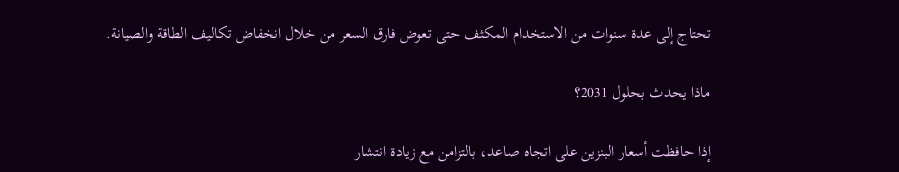تحتاج إلى عدة سنوات من الاستخدام المكثف حتى تعوض فارق السعر من خلال انخفاض تكاليف الطاقة والصيانة.

ماذا يحدث بحلول 2031؟

إذا حافظت أسعار البنزين على اتجاه صاعد، بالتزامن مع زيادة انتشار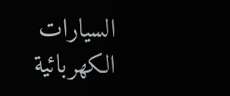السيارات الكهربائية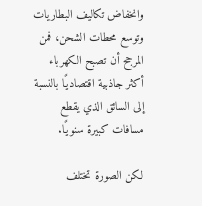وانخفاض تكاليف البطاريات وتوسع محطات الشحن، فمن المرجح أن تصبح الكهرباء أكثر جاذبية اقتصاديًا بالنسبة إلى السائق الذي يقطع مسافات كبيرة سنويًا.

لكن الصورة تختلف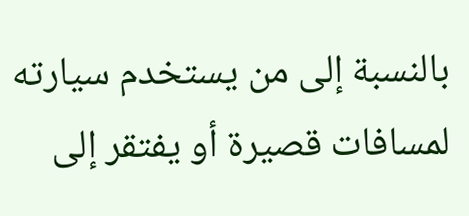بالنسبة إلى من يستخدم سيارته لمسافات قصيرة أو يفتقر إلى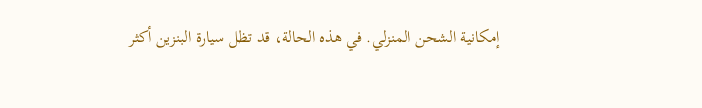إمكانية الشحن المنزلي. في هذه الحالة، قد تظل سيارة البنزين أكثر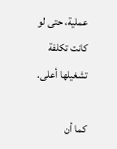عملية، حتى لو كانت تكلفة تشغيلها أعلى.

كما أن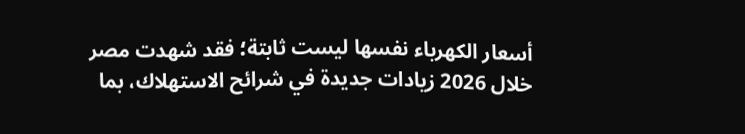أسعار الكهرباء نفسها ليست ثابتة؛ فقد شهدت مصر خلال 2026 زيادات جديدة في شرائح الاستهلاك، بما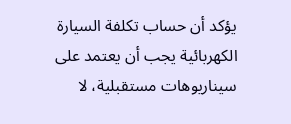يؤكد أن حساب تكلفة السيارة الكهربائية يجب أن يعتمد على سيناريوهات مستقبلية، لا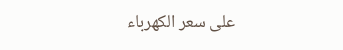على سعر الكهرباء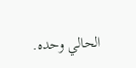الحالي وحده.